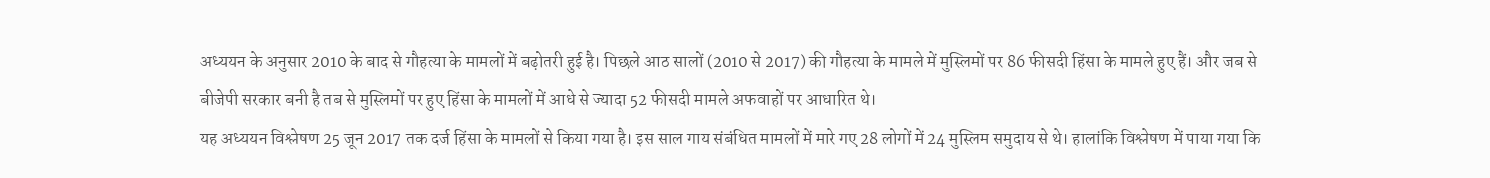अध्ययन के अनुसार 2010 के बाद से गौहत्या के मामलों में बढ़ोतरी हुई है। पिछले आठ सालों (2010 से 2017) की गौहत्या के मामले में मुस्लिमों पर 86 फीसदी हिंसा के मामले हुए हैं। और जब से बीजेपी सरकार बनी है तब से मुस्लिमों पर हुए हिंसा के मामलों में आधे से ज्यादा 52 फीसदी मामले अफवाहों पर आधारित थे।
यह अध्ययन विश्लेषण 25 जून 2017 तक दर्ज हिंसा के मामलों से किया गया है। इस साल गाय संबंधित मामलों में मारे गए 28 लोगों में 24 मुस्लिम समुदाय से थे। हालांकि विश्लेषण में पाया गया कि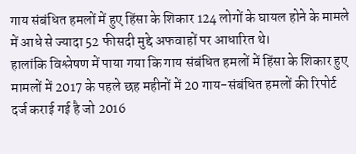गाय संबंधित हमलों में हुए हिंसा के शिकार 124 लोगों के घायल होने के मामले में आधे से ज्यादा 52 फीसदी मुद्दे अफवाहों पर आधारित थे।
हालांकि विश्लेषण में पाया गया कि गाय संबंधित हमलों में हिंसा के शिकार हुए मामलों में 2017 के पहले छह महीनों में 20 गाय-संबंधित हमलों की रिपोर्ट दर्ज कराई गई है जो 2016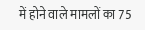में होने वाले मामलों का 75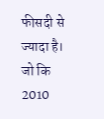फीसदी से ज्यादा है। जो कि 2010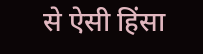से ऐसी हिंसा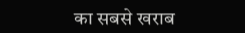का सबसे खराब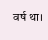वर्ष था।